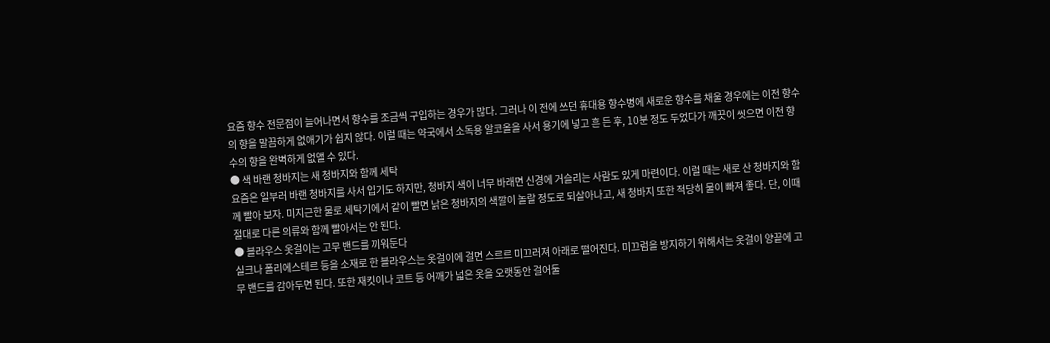요즘 향수 전문점이 늘어나면서 향수를 조금씩 구입하는 경우가 많다. 그러나 이 전에 쓰던 휴대용 향수병에 새로운 향수를 채울 경우에는 이전 향수의 향을 말끔하게 없애기가 쉽지 않다. 이럴 때는 약국에서 소독용 알코올을 사서 용기에 넣고 흔 든 후, 10분 정도 두었다가 깨끗이 씻으면 이전 향수의 향을 완벽하게 없앨 수 있다.
● 색 바랜 청바지는 새 청바지와 함께 세탁
요즘은 일부러 바랜 청바지를 사서 입기도 하지만, 청바지 색이 너무 바래면 신경에 거슬리는 사람도 있게 마련이다. 이럴 때는 새로 산 청바지와 함께 빨아 보자. 미지근한 물로 세탁기에서 같이 빨면 낡은 청바지의 색깔이 놀랄 정도로 되살아나고, 새 청바지 또한 적당히 물이 빠져 좋다. 단, 이때 절대로 다른 의류와 함께 빨아서는 안 된다.
● 블라우스 옷걸이는 고무 밴드를 끼워둔다
실크나 폴리에스테르 등을 소재로 한 블라우스는 옷걸이에 걸면 스르르 미끄러져 아래로 떨어진다. 미끄럼을 방지하기 위해서는 옷걸이 양끝에 고무 밴드를 감아두면 된다. 또한 재킷이나 코트 등 어깨가 넓은 옷을 오랫동안 걸어둘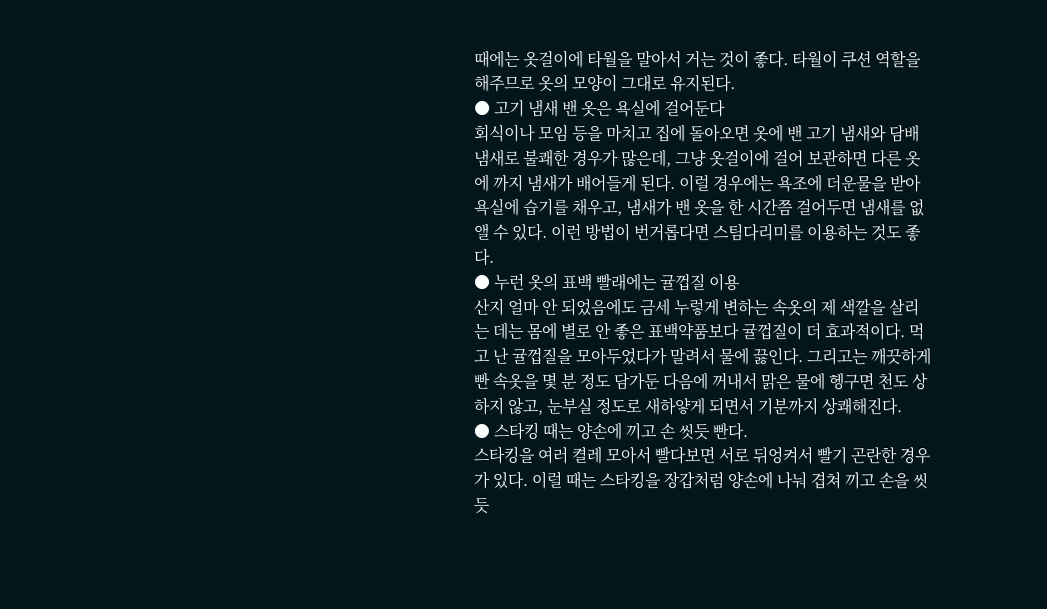때에는 옷걸이에 타월을 말아서 거는 것이 좋다. 타월이 쿠션 역할을 해주므로 옷의 모양이 그대로 유지된다.
● 고기 냄새 밴 옷은 욕실에 걸어둔다
회식이나 모임 등을 마치고 집에 돌아오면 옷에 밴 고기 냄새와 담배 냄새로 불쾌한 경우가 많은데, 그냥 옷걸이에 걸어 보관하면 다른 옷에 까지 냄새가 배어들게 된다. 이럴 경우에는 욕조에 더운물을 받아 욕실에 습기를 채우고, 냄새가 밴 옷을 한 시간쯤 걸어두면 냄새를 없앨 수 있다. 이런 방법이 번거롭다면 스팀다리미를 이용하는 것도 좋다.
● 누런 옷의 표백 빨래에는 귤껍질 이용
산지 얼마 안 되었음에도 금세 누렇게 변하는 속옷의 제 색깔을 살리는 데는 몸에 별로 안 좋은 표백약품보다 귤껍질이 더 효과적이다. 먹고 난 귤껍질을 모아두었다가 말려서 물에 끓인다. 그리고는 깨끗하게 빤 속옷을 몇 분 정도 담가둔 다음에 꺼내서 맑은 물에 헹구면 천도 상하지 않고, 눈부실 정도로 새하얗게 되면서 기분까지 상쾌해진다.
● 스타킹 때는 양손에 끼고 손 씻듯 빤다.
스타킹을 여러 켤레 모아서 빨다보면 서로 뒤엉켜서 빨기 곤란한 경우가 있다. 이럴 때는 스타킹을 장갑처럼 양손에 나눠 겹쳐 끼고 손을 씻듯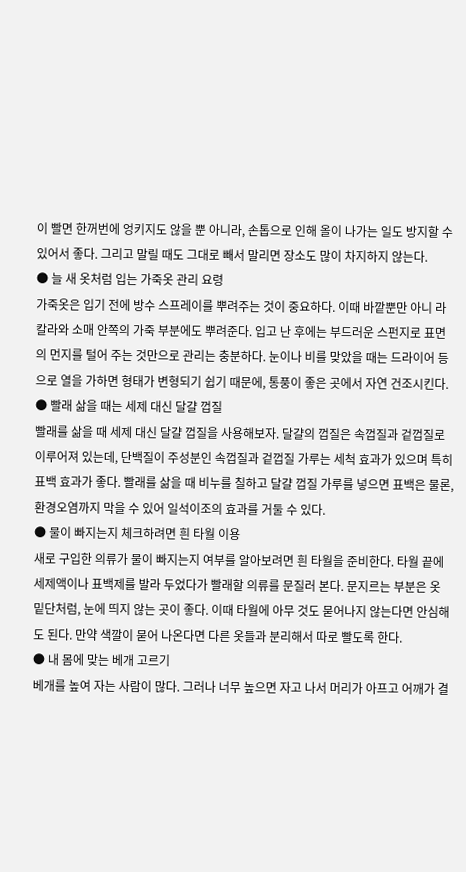이 빨면 한꺼번에 엉키지도 않을 뿐 아니라, 손톱으로 인해 올이 나가는 일도 방지할 수 있어서 좋다. 그리고 말릴 때도 그대로 빼서 말리면 장소도 많이 차지하지 않는다.
● 늘 새 옷처럼 입는 가죽옷 관리 요령
가죽옷은 입기 전에 방수 스프레이를 뿌려주는 것이 중요하다. 이때 바깥뿐만 아니 라 칼라와 소매 안쪽의 가죽 부분에도 뿌려준다. 입고 난 후에는 부드러운 스펀지로 표면의 먼지를 털어 주는 것만으로 관리는 충분하다. 눈이나 비를 맞았을 때는 드라이어 등으로 열을 가하면 형태가 변형되기 쉽기 때문에, 통풍이 좋은 곳에서 자연 건조시킨다.
● 빨래 삶을 때는 세제 대신 달걀 껍질
빨래를 삶을 때 세제 대신 달걀 껍질을 사용해보자. 달걀의 껍질은 속껍질과 겉껍질로 이루어져 있는데, 단백질이 주성분인 속껍질과 겉껍질 가루는 세척 효과가 있으며 특히 표백 효과가 좋다. 빨래를 삶을 때 비누를 칠하고 달걀 껍질 가루를 넣으면 표백은 물론, 환경오염까지 막을 수 있어 일석이조의 효과를 거둘 수 있다.
● 물이 빠지는지 체크하려면 흰 타월 이용
새로 구입한 의류가 물이 빠지는지 여부를 알아보려면 흰 타월을 준비한다. 타월 끝에 세제액이나 표백제를 발라 두었다가 빨래할 의류를 문질러 본다. 문지르는 부분은 옷 밑단처럼, 눈에 띄지 않는 곳이 좋다. 이때 타월에 아무 것도 묻어나지 않는다면 안심해도 된다. 만약 색깔이 묻어 나온다면 다른 옷들과 분리해서 따로 빨도록 한다.
● 내 몸에 맞는 베개 고르기
베개를 높여 자는 사람이 많다. 그러나 너무 높으면 자고 나서 머리가 아프고 어깨가 결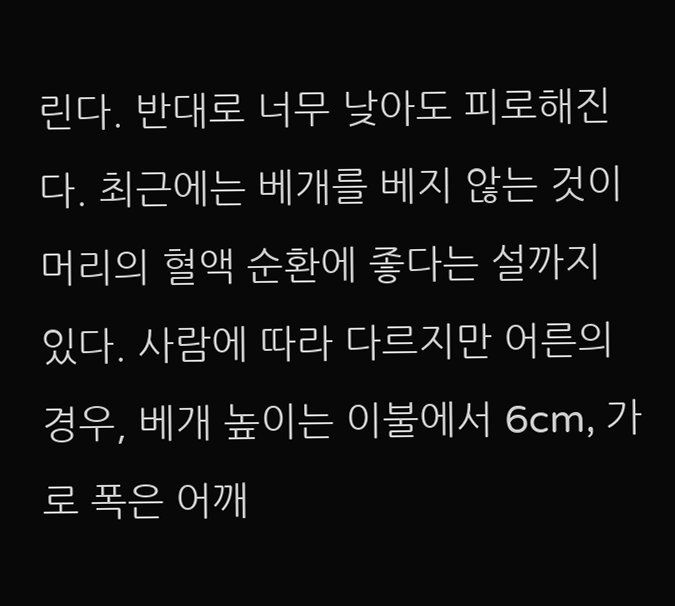린다. 반대로 너무 낮아도 피로해진다. 최근에는 베개를 베지 않는 것이 머리의 혈액 순환에 좋다는 설까지 있다. 사람에 따라 다르지만 어른의 경우, 베개 높이는 이불에서 6cm, 가로 폭은 어깨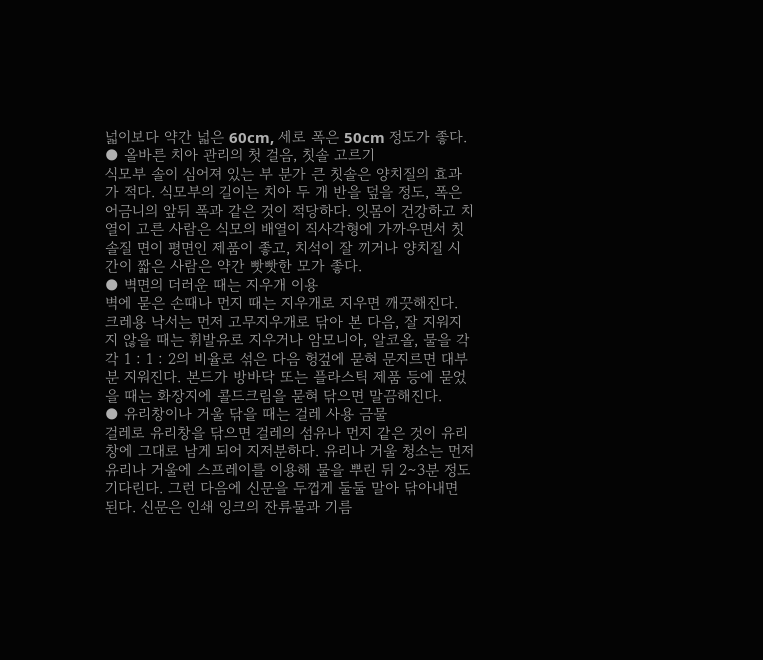넓이보다 약간 넓은 60cm, 세로 폭은 50cm 정도가 좋다.
● 올바른 치아 관리의 첫 걸음, 칫솔 고르기
식모부 솔이 심어져 있는 부 분가 큰 칫솔은 양치질의 효과가 적다. 식모부의 길이는 치아 두 개 반을 덮을 정도, 폭은 어금니의 앞뒤 폭과 같은 것이 적당하다. 잇몸이 건강하고 치열이 고른 사람은 식모의 배열이 직사각형에 가까우면서 칫솔질 면이 평면인 제품이 좋고, 치석이 잘 끼거나 양치질 시간이 짧은 사람은 약간 빳빳한 모가 좋다.
● 벽면의 더러운 때는 지우개 이용
벽에 묻은 손때나 먼지 때는 지우개로 지우면 깨끗해진다. 크레용 낙서는 먼저 고무지우개로 닦아 본 다음, 잘 지워지지 않을 때는 휘발유로 지우거나 암모니아, 알코올, 물을 각각 1 : 1 : 2의 비율로 섞은 다음 헝겊에 묻혀 문지르면 대부분 지워진다. 본드가 방바닥 또는 플라스틱 제품 등에 묻었을 때는 화장지에 콜드크림을 묻혀 닦으면 말끔해진다.
● 유리창이나 거울 닦을 때는 걸레 사용 금물
걸레로 유리창을 닦으면 걸레의 섬유나 먼지 같은 것이 유리창에 그대로 남게 되어 지저분하다. 유리나 거울 청소는 먼저 유리나 거울에 스프레이를 이용해 물을 뿌린 뒤 2∼3분 정도 기다린다. 그런 다음에 신문을 두껍게 둘둘 말아 닦아내면 된다. 신문은 인쇄 잉크의 잔류물과 기름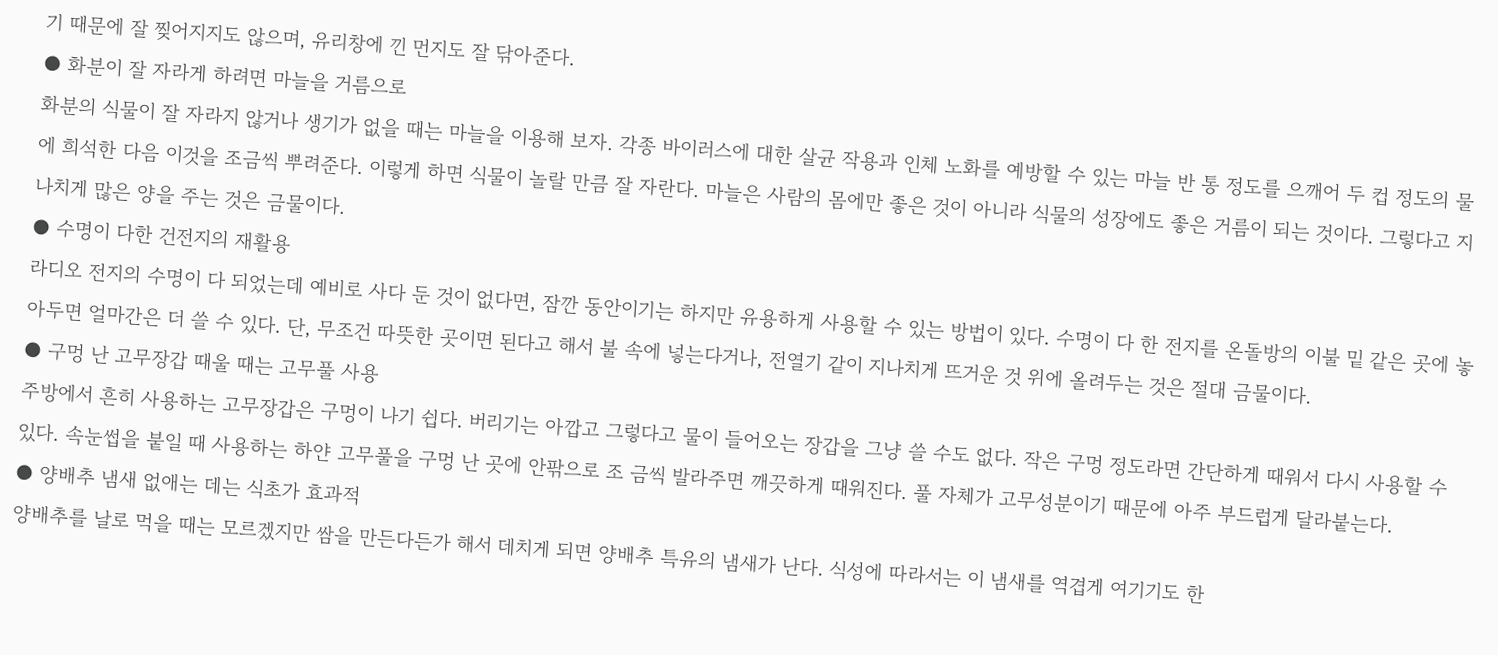기 때문에 잘 찢어지지도 않으며, 유리창에 낀 먼지도 잘 닦아준다.
● 화분이 잘 자라게 하려면 마늘을 거름으로
화분의 식물이 잘 자라지 않거나 생기가 없을 때는 마늘을 이용해 보자. 각종 바이러스에 대한 살균 작용과 인체 노화를 예방할 수 있는 마늘 반 통 정도를 으깨어 두 컵 정도의 물에 희석한 다음 이것을 조금씩 뿌려준다. 이렇게 하면 식물이 놀랄 만큼 잘 자란다. 마늘은 사람의 몸에만 좋은 것이 아니라 식물의 성장에도 좋은 거름이 되는 것이다. 그렇다고 지나치게 많은 양을 주는 것은 금물이다.
● 수명이 다한 건전지의 재활용
라디오 전지의 수명이 다 되었는데 예비로 사다 둔 것이 없다면, 잠깐 동안이기는 하지만 유용하게 사용할 수 있는 방법이 있다. 수명이 다 한 전지를 온돌방의 이불 밑 같은 곳에 놓아두면 얼마간은 더 쓸 수 있다. 단, 무조건 따뜻한 곳이면 된다고 해서 불 속에 넣는다거나, 전열기 같이 지나치게 뜨거운 것 위에 올려두는 것은 절대 금물이다.
● 구멍 난 고무장갑 때울 때는 고무풀 사용
주방에서 흔히 사용하는 고무장갑은 구멍이 나기 쉽다. 버리기는 아깝고 그렇다고 물이 들어오는 장갑을 그냥 쓸 수도 없다. 작은 구멍 정도라면 간단하게 때워서 다시 사용할 수 있다. 속눈썹을 붙일 때 사용하는 하얀 고무풀을 구멍 난 곳에 안팎으로 조 금씩 발라주면 깨끗하게 때워진다. 풀 자체가 고무성분이기 때문에 아주 부드럽게 달라붙는다.
● 양배추 냄새 없애는 데는 식초가 효과적
양배추를 날로 먹을 때는 모르겠지만 쌈을 만든다든가 해서 데치게 되면 양배추 특유의 냄새가 난다. 식성에 따라서는 이 냄새를 역겹게 여기기도 한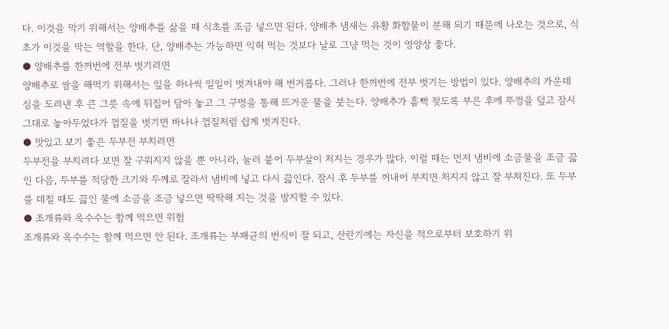다. 이것을 막기 위해서는 양배추를 삶을 때 식초를 조금 넣으면 된다. 양배추 냄새는 유황 화합물이 분해 되기 때문에 나오는 것으로, 식초가 이것을 막는 역할을 한다. 단, 양배추는 가능하면 익혀 먹는 것보다 날로 그냥 먹는 것이 영양상 좋다.
● 양배추를 한꺼번에 전부 벗기려면
양배추로 쌈을 해먹기 위해서는 잎을 하나씩 일일이 벗겨내야 해 번거롭다. 그러나 한꺼번에 전부 벗기는 방법이 있다. 양배추의 가운데 심을 도려낸 후 큰 그릇 속에 뒤집어 담아 놓고 그 구멍을 통해 뜨거운 물을 붓는다. 양배추가 흠뻑 젖도록 부은 후에 뚜껑을 덮고 잠시 그대로 놓아두었다가 껍질을 벗기면 바나나 껍질처럼 쉽게 벗겨진다.
● 맛있고 보기 좋은 두부전 부치려면
두부전을 부치려다 보면 잘 구워지지 않을 뿐 아니라, 눌러 붙어 두부살이 처지는 경우가 많다. 이럴 때는 먼저 냄비에 소금물을 조금 끓인 다음, 두부를 적당한 크기와 두께로 잘라서 냄비에 넣고 다시 끓인다. 잠시 후 두부를 꺼내어 부치면 처지지 않고 잘 부쳐진다. 또 두부를 데칠 때도 끓인 물에 소금을 조금 넣으면 딱딱해 지는 것을 방지할 수 있다.
● 조개류와 옥수수는 함께 먹으면 위험
조개류와 옥수수는 함께 먹으면 안 된다. 조개류는 부패균의 번식이 잘 되고, 산란기에는 자신을 적으로부터 보호하기 위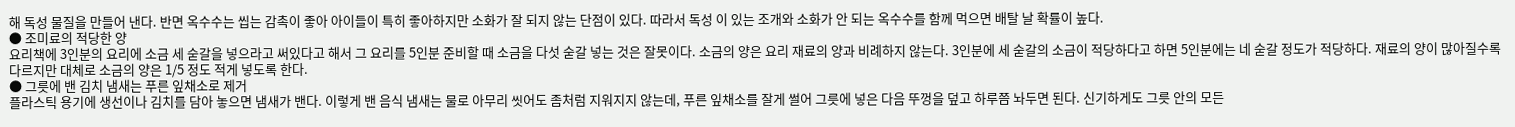해 독성 물질을 만들어 낸다. 반면 옥수수는 씹는 감촉이 좋아 아이들이 특히 좋아하지만 소화가 잘 되지 않는 단점이 있다. 따라서 독성 이 있는 조개와 소화가 안 되는 옥수수를 함께 먹으면 배탈 날 확률이 높다.
● 조미료의 적당한 양
요리책에 3인분의 요리에 소금 세 숟갈을 넣으라고 써있다고 해서 그 요리를 5인분 준비할 때 소금을 다섯 숟갈 넣는 것은 잘못이다. 소금의 양은 요리 재료의 양과 비례하지 않는다. 3인분에 세 숟갈의 소금이 적당하다고 하면 5인분에는 네 숟갈 정도가 적당하다. 재료의 양이 많아질수록 다르지만 대체로 소금의 양은 1/5 정도 적게 넣도록 한다.
● 그릇에 밴 김치 냄새는 푸른 잎채소로 제거
플라스틱 용기에 생선이나 김치를 담아 놓으면 냄새가 밴다. 이렇게 밴 음식 냄새는 물로 아무리 씻어도 좀처럼 지워지지 않는데, 푸른 잎채소를 잘게 썰어 그릇에 넣은 다음 뚜껑을 덮고 하루쯤 놔두면 된다. 신기하게도 그릇 안의 모든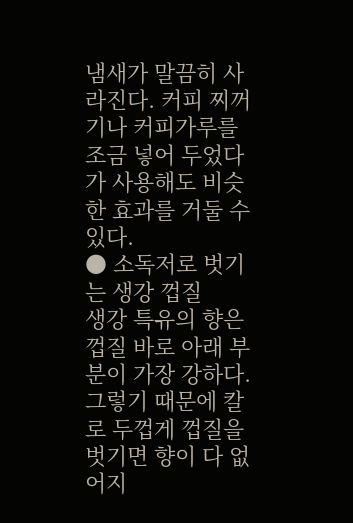냄새가 말끔히 사라진다. 커피 찌꺼기나 커피가루를 조금 넣어 두었다가 사용해도 비슷한 효과를 거둘 수 있다.
● 소독저로 벗기는 생강 껍질
생강 특유의 향은 껍질 바로 아래 부분이 가장 강하다. 그렇기 때문에 칼로 두껍게 껍질을 벗기면 향이 다 없어지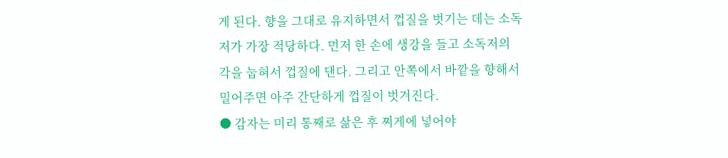게 된다. 향을 그대로 유지하면서 껍질을 벗기는 데는 소독저가 가장 적당하다. 먼저 한 손에 생강을 들고 소독저의 각을 눕혀서 껍질에 댄다. 그리고 안쪽에서 바깥을 향해서 밀어주면 아주 간단하게 껍질이 벗겨진다.
● 감자는 미리 통째로 삶은 후 찌게에 넣어야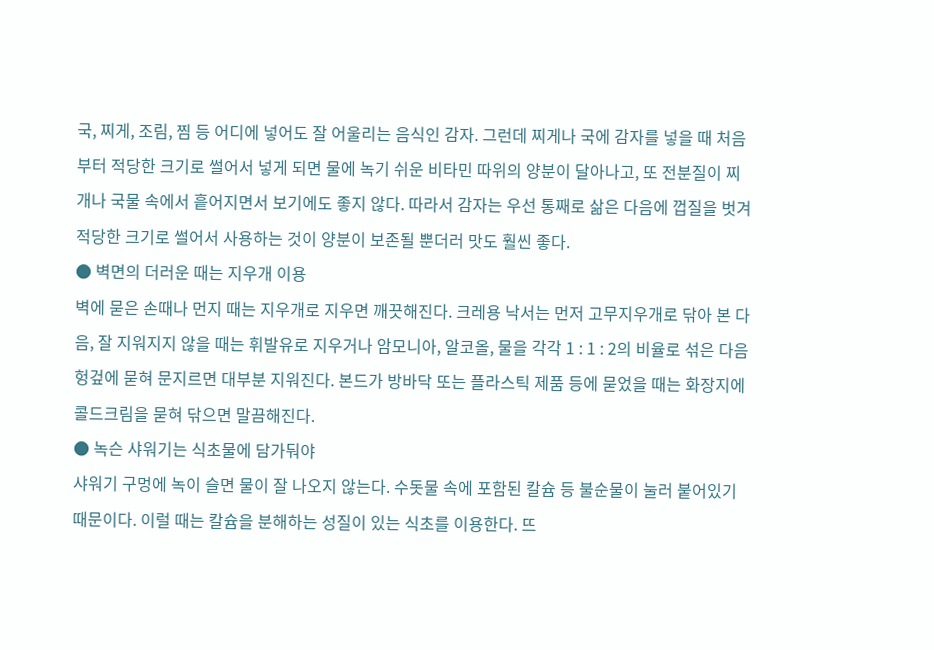국, 찌게, 조림, 찜 등 어디에 넣어도 잘 어울리는 음식인 감자. 그런데 찌게나 국에 감자를 넣을 때 처음부터 적당한 크기로 썰어서 넣게 되면 물에 녹기 쉬운 비타민 따위의 양분이 달아나고, 또 전분질이 찌개나 국물 속에서 흩어지면서 보기에도 좋지 않다. 따라서 감자는 우선 통째로 삶은 다음에 껍질을 벗겨 적당한 크기로 썰어서 사용하는 것이 양분이 보존될 뿐더러 맛도 훨씬 좋다.
● 벽면의 더러운 때는 지우개 이용
벽에 묻은 손때나 먼지 때는 지우개로 지우면 깨끗해진다. 크레용 낙서는 먼저 고무지우개로 닦아 본 다음, 잘 지워지지 않을 때는 휘발유로 지우거나 암모니아, 알코올, 물을 각각 1 : 1 : 2의 비율로 섞은 다음 헝겊에 묻혀 문지르면 대부분 지워진다. 본드가 방바닥 또는 플라스틱 제품 등에 묻었을 때는 화장지에 콜드크림을 묻혀 닦으면 말끔해진다.
● 녹슨 샤워기는 식초물에 담가둬야
샤워기 구멍에 녹이 슬면 물이 잘 나오지 않는다. 수돗물 속에 포함된 칼슘 등 불순물이 눌러 붙어있기 때문이다. 이럴 때는 칼슘을 분해하는 성질이 있는 식초를 이용한다. 뜨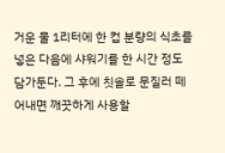거운 물 1리터에 한 컵 분량의 식초를 넣은 다음에 샤워기를 한 시간 정도 담가둔다. 그 후에 칫솔로 문질러 떼어내면 깨끗하게 사용할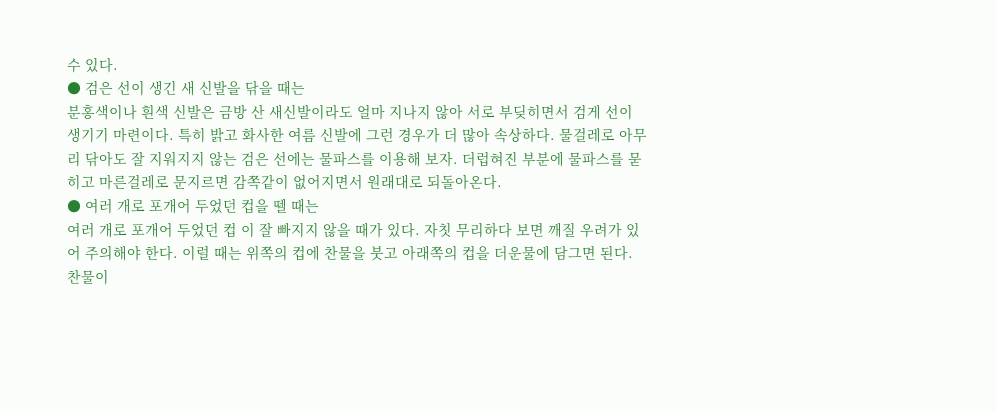수 있다.
● 검은 선이 생긴 새 신발을 닦을 때는
분홍색이나 흰색 신발은 금방 산 새신발이라도 얼마 지나지 않아 서로 부딪히면서 검게 선이 생기기 마련이다. 특히 밝고 화사한 여름 신발에 그런 경우가 더 많아 속상하다. 물걸레로 아무리 닦아도 잘 지워지지 않는 검은 선에는 물파스를 이용해 보자. 더럽혀진 부분에 물파스를 묻히고 마른걸레로 문지르면 감쪽같이 없어지면서 원래대로 되돌아온다.
● 여러 개로 포개어 두었던 컵을 뗄 때는
여러 개로 포개어 두었던 컵 이 잘 빠지지 않을 때가 있다. 자칫 무리하다 보면 깨질 우려가 있어 주의해야 한다. 이럴 때는 위쪽의 컵에 찬물을 붓고 아래쪽의 컵을 더운물에 담그면 된다. 찬물이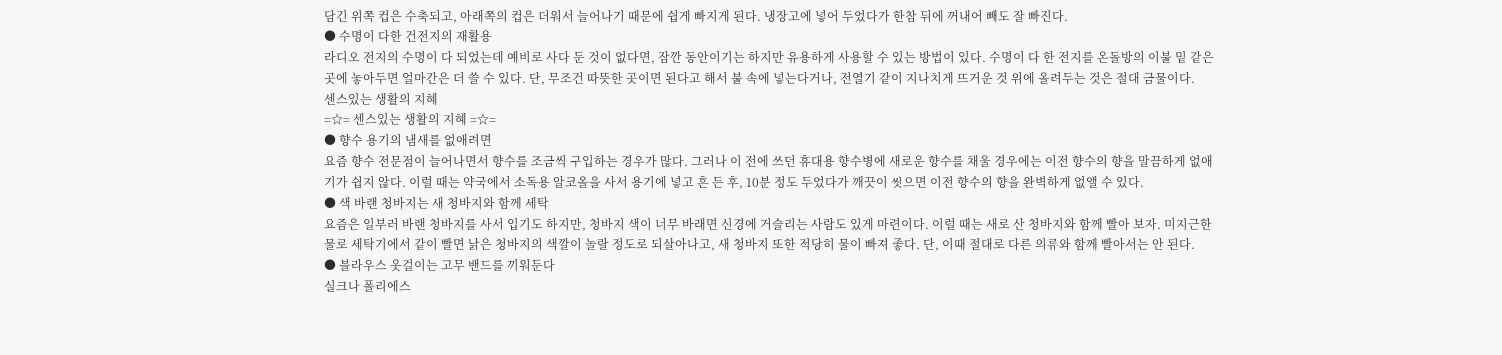담긴 위쪽 컵은 수축되고, 아래쪽의 컵은 더워서 늘어나기 때문에 쉽게 빠지게 된다. 냉장고에 넣어 두었다가 한참 뒤에 꺼내어 빼도 잘 빠진다.
● 수명이 다한 건전지의 재활용
라디오 전지의 수명이 다 되었는데 예비로 사다 둔 것이 없다면, 잠깐 동안이기는 하지만 유용하게 사용할 수 있는 방법이 있다. 수명이 다 한 전지를 온돌방의 이불 밑 같은 곳에 놓아두면 얼마간은 더 쓸 수 있다. 단, 무조건 따뜻한 곳이면 된다고 해서 불 속에 넣는다거나, 전열기 같이 지나치게 뜨거운 것 위에 올려두는 것은 절대 금물이다.
센스있는 생활의 지혜
=☆= 센스있는 생활의 지혜 =☆=
● 향수 용기의 냄새를 없애려면
요즘 향수 전문점이 늘어나면서 향수를 조금씩 구입하는 경우가 많다. 그러나 이 전에 쓰던 휴대용 향수병에 새로운 향수를 채울 경우에는 이전 향수의 향을 말끔하게 없애기가 쉽지 않다. 이럴 때는 약국에서 소독용 알코올을 사서 용기에 넣고 흔 든 후, 10분 정도 두었다가 깨끗이 씻으면 이전 향수의 향을 완벽하게 없앨 수 있다.
● 색 바랜 청바지는 새 청바지와 함께 세탁
요즘은 일부러 바랜 청바지를 사서 입기도 하지만, 청바지 색이 너무 바래면 신경에 거슬리는 사람도 있게 마련이다. 이럴 때는 새로 산 청바지와 함께 빨아 보자. 미지근한 물로 세탁기에서 같이 빨면 낡은 청바지의 색깔이 놀랄 정도로 되살아나고, 새 청바지 또한 적당히 물이 빠져 좋다. 단, 이때 절대로 다른 의류와 함께 빨아서는 안 된다.
● 블라우스 옷걸이는 고무 밴드를 끼워둔다
실크나 폴리에스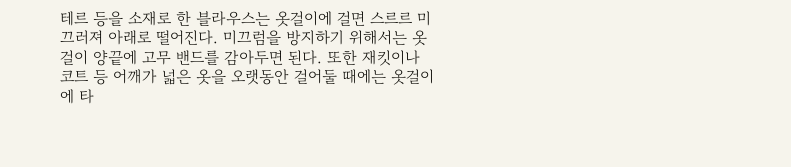테르 등을 소재로 한 블라우스는 옷걸이에 걸면 스르르 미끄러져 아래로 떨어진다. 미끄럼을 방지하기 위해서는 옷걸이 양끝에 고무 밴드를 감아두면 된다. 또한 재킷이나 코트 등 어깨가 넓은 옷을 오랫동안 걸어둘 때에는 옷걸이에 타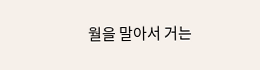월을 말아서 거는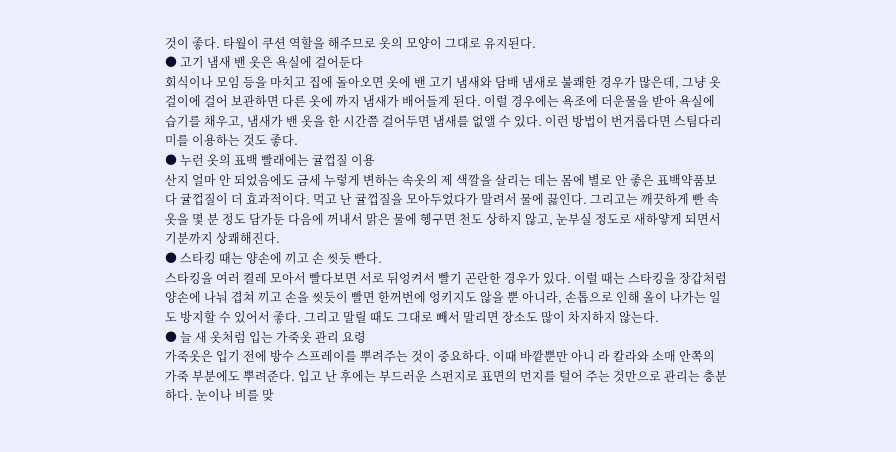것이 좋다. 타월이 쿠션 역할을 해주므로 옷의 모양이 그대로 유지된다.
● 고기 냄새 밴 옷은 욕실에 걸어둔다
회식이나 모임 등을 마치고 집에 돌아오면 옷에 밴 고기 냄새와 담배 냄새로 불쾌한 경우가 많은데, 그냥 옷걸이에 걸어 보관하면 다른 옷에 까지 냄새가 배어들게 된다. 이럴 경우에는 욕조에 더운물을 받아 욕실에 습기를 채우고, 냄새가 밴 옷을 한 시간쯤 걸어두면 냄새를 없앨 수 있다. 이런 방법이 번거롭다면 스팀다리미를 이용하는 것도 좋다.
● 누런 옷의 표백 빨래에는 귤껍질 이용
산지 얼마 안 되었음에도 금세 누렇게 변하는 속옷의 제 색깔을 살리는 데는 몸에 별로 안 좋은 표백약품보다 귤껍질이 더 효과적이다. 먹고 난 귤껍질을 모아두었다가 말려서 물에 끓인다. 그리고는 깨끗하게 빤 속옷을 몇 분 정도 담가둔 다음에 꺼내서 맑은 물에 헹구면 천도 상하지 않고, 눈부실 정도로 새하얗게 되면서 기분까지 상쾌해진다.
● 스타킹 때는 양손에 끼고 손 씻듯 빤다.
스타킹을 여러 켤레 모아서 빨다보면 서로 뒤엉켜서 빨기 곤란한 경우가 있다. 이럴 때는 스타킹을 장갑처럼 양손에 나눠 겹쳐 끼고 손을 씻듯이 빨면 한꺼번에 엉키지도 않을 뿐 아니라, 손톱으로 인해 올이 나가는 일도 방지할 수 있어서 좋다. 그리고 말릴 때도 그대로 빼서 말리면 장소도 많이 차지하지 않는다.
● 늘 새 옷처럼 입는 가죽옷 관리 요령
가죽옷은 입기 전에 방수 스프레이를 뿌려주는 것이 중요하다. 이때 바깥뿐만 아니 라 칼라와 소매 안쪽의 가죽 부분에도 뿌려준다. 입고 난 후에는 부드러운 스펀지로 표면의 먼지를 털어 주는 것만으로 관리는 충분하다. 눈이나 비를 맞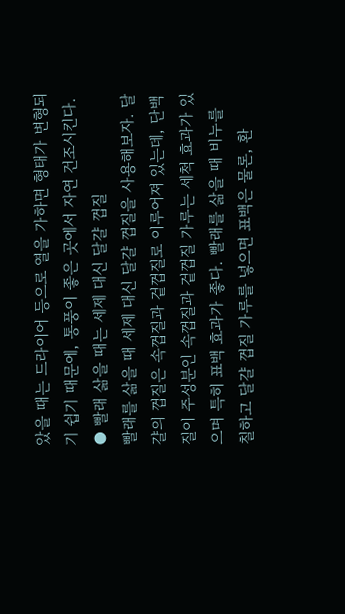았을 때는 드라이어 등으로 열을 가하면 형태가 변형되기 쉽기 때문에, 통풍이 좋은 곳에서 자연 건조시킨다.
● 빨래 삶을 때는 세제 대신 달걀 껍질
빨래를 삶을 때 세제 대신 달걀 껍질을 사용해보자. 달걀의 껍질은 속껍질과 겉껍질로 이루어져 있는데, 단백질이 주성분인 속껍질과 겉껍질 가루는 세척 효과가 있으며 특히 표백 효과가 좋다. 빨래를 삶을 때 비누를 칠하고 달걀 껍질 가루를 넣으면 표백은 물론, 환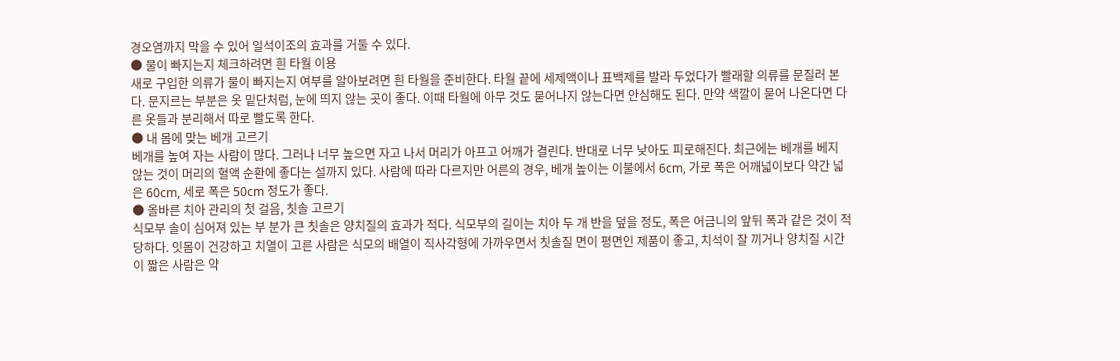경오염까지 막을 수 있어 일석이조의 효과를 거둘 수 있다.
● 물이 빠지는지 체크하려면 흰 타월 이용
새로 구입한 의류가 물이 빠지는지 여부를 알아보려면 흰 타월을 준비한다. 타월 끝에 세제액이나 표백제를 발라 두었다가 빨래할 의류를 문질러 본다. 문지르는 부분은 옷 밑단처럼, 눈에 띄지 않는 곳이 좋다. 이때 타월에 아무 것도 묻어나지 않는다면 안심해도 된다. 만약 색깔이 묻어 나온다면 다른 옷들과 분리해서 따로 빨도록 한다.
● 내 몸에 맞는 베개 고르기
베개를 높여 자는 사람이 많다. 그러나 너무 높으면 자고 나서 머리가 아프고 어깨가 결린다. 반대로 너무 낮아도 피로해진다. 최근에는 베개를 베지 않는 것이 머리의 혈액 순환에 좋다는 설까지 있다. 사람에 따라 다르지만 어른의 경우, 베개 높이는 이불에서 6cm, 가로 폭은 어깨넓이보다 약간 넓은 60cm, 세로 폭은 50cm 정도가 좋다.
● 올바른 치아 관리의 첫 걸음, 칫솔 고르기
식모부 솔이 심어져 있는 부 분가 큰 칫솔은 양치질의 효과가 적다. 식모부의 길이는 치아 두 개 반을 덮을 정도, 폭은 어금니의 앞뒤 폭과 같은 것이 적당하다. 잇몸이 건강하고 치열이 고른 사람은 식모의 배열이 직사각형에 가까우면서 칫솔질 면이 평면인 제품이 좋고, 치석이 잘 끼거나 양치질 시간이 짧은 사람은 약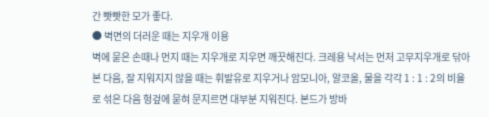간 빳빳한 모가 좋다.
● 벽면의 더러운 때는 지우개 이용
벽에 묻은 손때나 먼지 때는 지우개로 지우면 깨끗해진다. 크레용 낙서는 먼저 고무지우개로 닦아 본 다음, 잘 지워지지 않을 때는 휘발유로 지우거나 암모니아, 알코올, 물을 각각 1 : 1 : 2의 비율로 섞은 다음 헝겊에 묻혀 문지르면 대부분 지워진다. 본드가 방바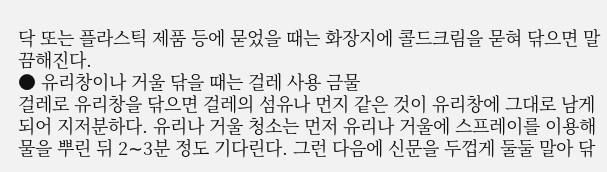닥 또는 플라스틱 제품 등에 묻었을 때는 화장지에 콜드크림을 묻혀 닦으면 말끔해진다.
● 유리창이나 거울 닦을 때는 걸레 사용 금물
걸레로 유리창을 닦으면 걸레의 섬유나 먼지 같은 것이 유리창에 그대로 남게 되어 지저분하다. 유리나 거울 청소는 먼저 유리나 거울에 스프레이를 이용해 물을 뿌린 뒤 2∼3분 정도 기다린다. 그런 다음에 신문을 두껍게 둘둘 말아 닦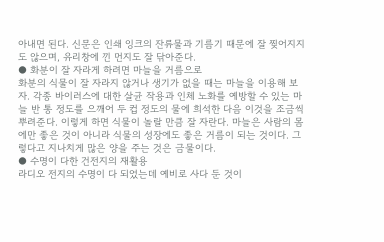아내면 된다. 신문은 인쇄 잉크의 잔류물과 기름기 때문에 잘 찢어지지도 않으며, 유리창에 낀 먼지도 잘 닦아준다.
● 화분이 잘 자라게 하려면 마늘을 거름으로
화분의 식물이 잘 자라지 않거나 생기가 없을 때는 마늘을 이용해 보자. 각종 바이러스에 대한 살균 작용과 인체 노화를 예방할 수 있는 마늘 반 통 정도를 으깨어 두 컵 정도의 물에 희석한 다음 이것을 조금씩 뿌려준다. 이렇게 하면 식물이 놀랄 만큼 잘 자란다. 마늘은 사람의 몸에만 좋은 것이 아니라 식물의 성장에도 좋은 거름이 되는 것이다. 그렇다고 지나치게 많은 양을 주는 것은 금물이다.
● 수명이 다한 건전지의 재활용
라디오 전지의 수명이 다 되었는데 예비로 사다 둔 것이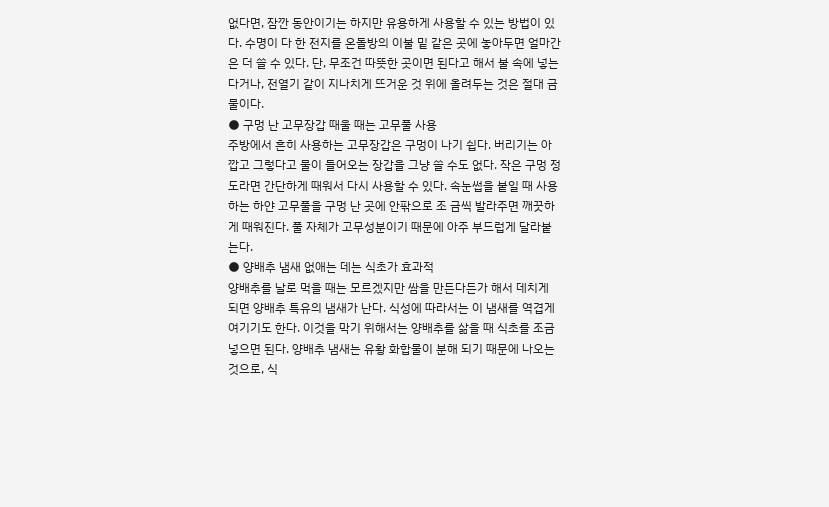없다면, 잠깐 동안이기는 하지만 유용하게 사용할 수 있는 방법이 있다. 수명이 다 한 전지를 온돌방의 이불 밑 같은 곳에 놓아두면 얼마간은 더 쓸 수 있다. 단, 무조건 따뜻한 곳이면 된다고 해서 불 속에 넣는다거나, 전열기 같이 지나치게 뜨거운 것 위에 올려두는 것은 절대 금물이다.
● 구멍 난 고무장갑 때울 때는 고무풀 사용
주방에서 흔히 사용하는 고무장갑은 구멍이 나기 쉽다. 버리기는 아깝고 그렇다고 물이 들어오는 장갑을 그냥 쓸 수도 없다. 작은 구멍 정도라면 간단하게 때워서 다시 사용할 수 있다. 속눈썹을 붙일 때 사용하는 하얀 고무풀을 구멍 난 곳에 안팎으로 조 금씩 발라주면 깨끗하게 때워진다. 풀 자체가 고무성분이기 때문에 아주 부드럽게 달라붙는다.
● 양배추 냄새 없애는 데는 식초가 효과적
양배추를 날로 먹을 때는 모르겠지만 쌈을 만든다든가 해서 데치게 되면 양배추 특유의 냄새가 난다. 식성에 따라서는 이 냄새를 역겹게 여기기도 한다. 이것을 막기 위해서는 양배추를 삶을 때 식초를 조금 넣으면 된다. 양배추 냄새는 유황 화합물이 분해 되기 때문에 나오는 것으로, 식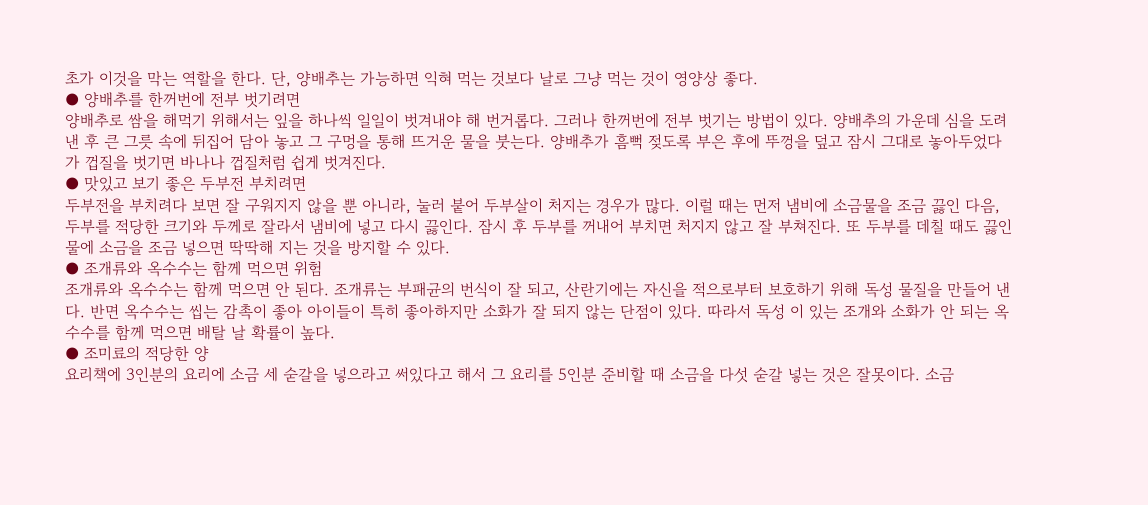초가 이것을 막는 역할을 한다. 단, 양배추는 가능하면 익혀 먹는 것보다 날로 그냥 먹는 것이 영양상 좋다.
● 양배추를 한꺼번에 전부 벗기려면
양배추로 쌈을 해먹기 위해서는 잎을 하나씩 일일이 벗겨내야 해 번거롭다. 그러나 한꺼번에 전부 벗기는 방법이 있다. 양배추의 가운데 심을 도려낸 후 큰 그릇 속에 뒤집어 담아 놓고 그 구멍을 통해 뜨거운 물을 붓는다. 양배추가 흠뻑 젖도록 부은 후에 뚜껑을 덮고 잠시 그대로 놓아두었다가 껍질을 벗기면 바나나 껍질처럼 쉽게 벗겨진다.
● 맛있고 보기 좋은 두부전 부치려면
두부전을 부치려다 보면 잘 구워지지 않을 뿐 아니라, 눌러 붙어 두부살이 처지는 경우가 많다. 이럴 때는 먼저 냄비에 소금물을 조금 끓인 다음, 두부를 적당한 크기와 두께로 잘라서 냄비에 넣고 다시 끓인다. 잠시 후 두부를 꺼내어 부치면 처지지 않고 잘 부쳐진다. 또 두부를 데칠 때도 끓인 물에 소금을 조금 넣으면 딱딱해 지는 것을 방지할 수 있다.
● 조개류와 옥수수는 함께 먹으면 위험
조개류와 옥수수는 함께 먹으면 안 된다. 조개류는 부패균의 번식이 잘 되고, 산란기에는 자신을 적으로부터 보호하기 위해 독성 물질을 만들어 낸다. 반면 옥수수는 씹는 감촉이 좋아 아이들이 특히 좋아하지만 소화가 잘 되지 않는 단점이 있다. 따라서 독성 이 있는 조개와 소화가 안 되는 옥수수를 함께 먹으면 배탈 날 확률이 높다.
● 조미료의 적당한 양
요리책에 3인분의 요리에 소금 세 숟갈을 넣으라고 써있다고 해서 그 요리를 5인분 준비할 때 소금을 다섯 숟갈 넣는 것은 잘못이다. 소금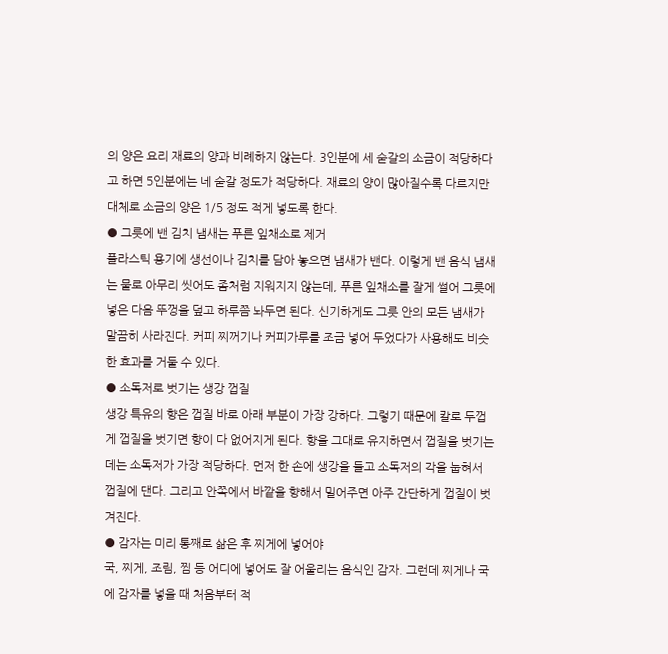의 양은 요리 재료의 양과 비례하지 않는다. 3인분에 세 숟갈의 소금이 적당하다고 하면 5인분에는 네 숟갈 정도가 적당하다. 재료의 양이 많아질수록 다르지만 대체로 소금의 양은 1/5 정도 적게 넣도록 한다.
● 그릇에 밴 김치 냄새는 푸른 잎채소로 제거
플라스틱 용기에 생선이나 김치를 담아 놓으면 냄새가 밴다. 이렇게 밴 음식 냄새는 물로 아무리 씻어도 좀처럼 지워지지 않는데, 푸른 잎채소를 잘게 썰어 그릇에 넣은 다음 뚜껑을 덮고 하루쯤 놔두면 된다. 신기하게도 그릇 안의 모든 냄새가 말끔히 사라진다. 커피 찌꺼기나 커피가루를 조금 넣어 두었다가 사용해도 비슷한 효과를 거둘 수 있다.
● 소독저로 벗기는 생강 껍질
생강 특유의 향은 껍질 바로 아래 부분이 가장 강하다. 그렇기 때문에 칼로 두껍게 껍질을 벗기면 향이 다 없어지게 된다. 향을 그대로 유지하면서 껍질을 벗기는 데는 소독저가 가장 적당하다. 먼저 한 손에 생강을 들고 소독저의 각을 눕혀서 껍질에 댄다. 그리고 안쪽에서 바깥을 향해서 밀어주면 아주 간단하게 껍질이 벗겨진다.
● 감자는 미리 통째로 삶은 후 찌게에 넣어야
국, 찌게, 조림, 찜 등 어디에 넣어도 잘 어울리는 음식인 감자. 그런데 찌게나 국에 감자를 넣을 때 처음부터 적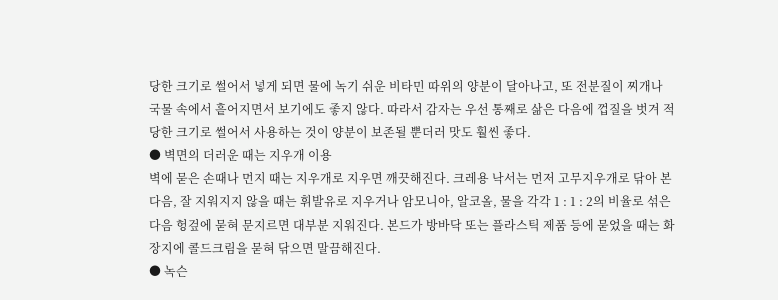당한 크기로 썰어서 넣게 되면 물에 녹기 쉬운 비타민 따위의 양분이 달아나고, 또 전분질이 찌개나 국물 속에서 흩어지면서 보기에도 좋지 않다. 따라서 감자는 우선 통째로 삶은 다음에 껍질을 벗겨 적당한 크기로 썰어서 사용하는 것이 양분이 보존될 뿐더러 맛도 훨씬 좋다.
● 벽면의 더러운 때는 지우개 이용
벽에 묻은 손때나 먼지 때는 지우개로 지우면 깨끗해진다. 크레용 낙서는 먼저 고무지우개로 닦아 본 다음, 잘 지워지지 않을 때는 휘발유로 지우거나 암모니아, 알코올, 물을 각각 1 : 1 : 2의 비율로 섞은 다음 헝겊에 묻혀 문지르면 대부분 지워진다. 본드가 방바닥 또는 플라스틱 제품 등에 묻었을 때는 화장지에 콜드크림을 묻혀 닦으면 말끔해진다.
● 녹슨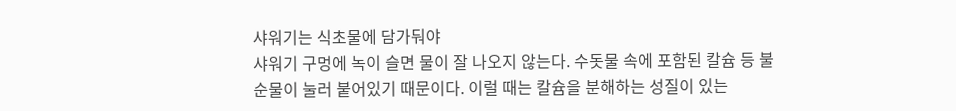샤워기는 식초물에 담가둬야
샤워기 구멍에 녹이 슬면 물이 잘 나오지 않는다. 수돗물 속에 포함된 칼슘 등 불순물이 눌러 붙어있기 때문이다. 이럴 때는 칼슘을 분해하는 성질이 있는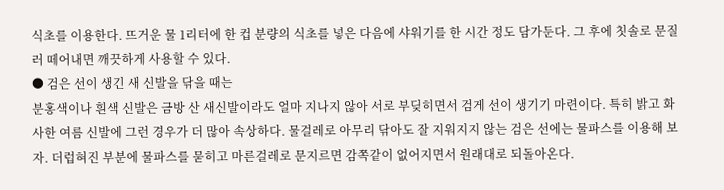식초를 이용한다. 뜨거운 물 1리터에 한 컵 분량의 식초를 넣은 다음에 샤워기를 한 시간 정도 담가둔다. 그 후에 칫솔로 문질러 떼어내면 깨끗하게 사용할 수 있다.
● 검은 선이 생긴 새 신발을 닦을 때는
분홍색이나 흰색 신발은 금방 산 새신발이라도 얼마 지나지 않아 서로 부딪히면서 검게 선이 생기기 마련이다. 특히 밝고 화사한 여름 신발에 그런 경우가 더 많아 속상하다. 물걸레로 아무리 닦아도 잘 지워지지 않는 검은 선에는 물파스를 이용해 보자. 더럽혀진 부분에 물파스를 묻히고 마른걸레로 문지르면 감쪽같이 없어지면서 원래대로 되돌아온다.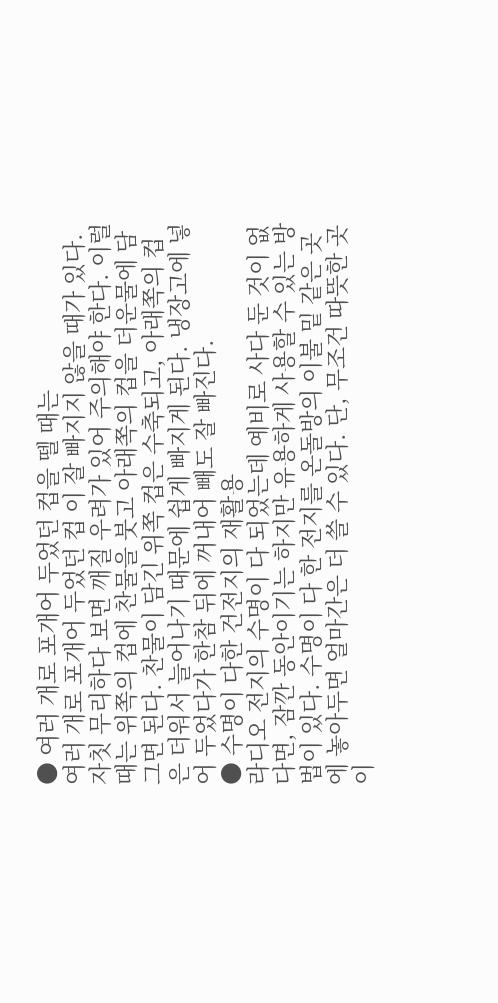● 여러 개로 포개어 두었던 컵을 뗄 때는
여러 개로 포개어 두었던 컵 이 잘 빠지지 않을 때가 있다. 자칫 무리하다 보면 깨질 우려가 있어 주의해야 한다. 이럴 때는 위쪽의 컵에 찬물을 붓고 아래쪽의 컵을 더운물에 담그면 된다. 찬물이 담긴 위쪽 컵은 수축되고, 아래쪽의 컵은 더워서 늘어나기 때문에 쉽게 빠지게 된다. 냉장고에 넣어 두었다가 한참 뒤에 꺼내어 빼도 잘 빠진다.
● 수명이 다한 건전지의 재활용
라디오 전지의 수명이 다 되었는데 예비로 사다 둔 것이 없다면, 잠깐 동안이기는 하지만 유용하게 사용할 수 있는 방법이 있다. 수명이 다 한 전지를 온돌방의 이불 밑 같은 곳에 놓아두면 얼마간은 더 쓸 수 있다. 단, 무조건 따뜻한 곳이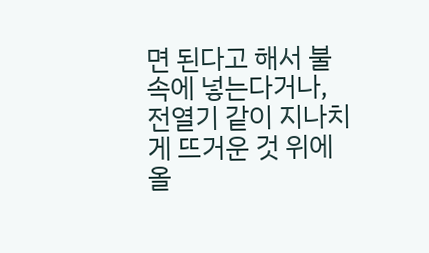면 된다고 해서 불 속에 넣는다거나, 전열기 같이 지나치게 뜨거운 것 위에 올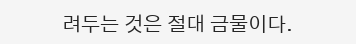려두는 것은 절대 금물이다.